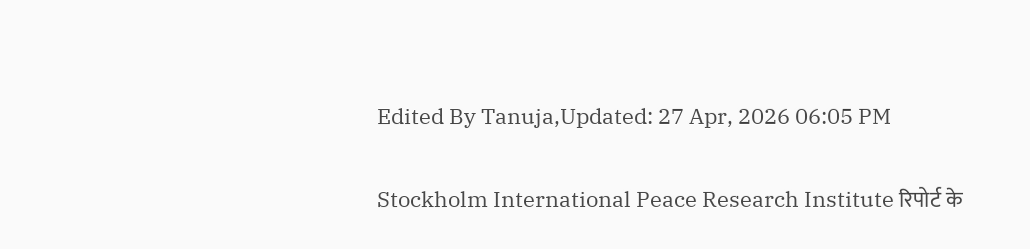Edited By Tanuja,Updated: 27 Apr, 2026 06:05 PM

Stockholm International Peace Research Institute रिपोर्ट के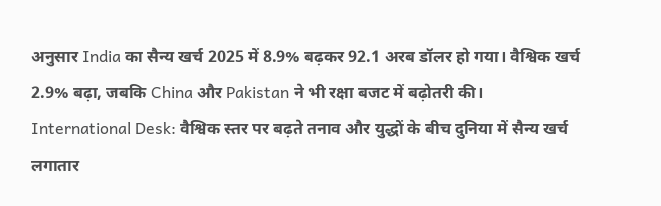अनुसार India का सैन्य खर्च 2025 में 8.9% बढ़कर 92.1 अरब डॉलर हो गया। वैश्विक खर्च 2.9% बढ़ा, जबकि China और Pakistan ने भी रक्षा बजट में बढ़ोतरी की।
International Desk: वैश्विक स्तर पर बढ़ते तनाव और युद्धों के बीच दुनिया में सैन्य खर्च लगातार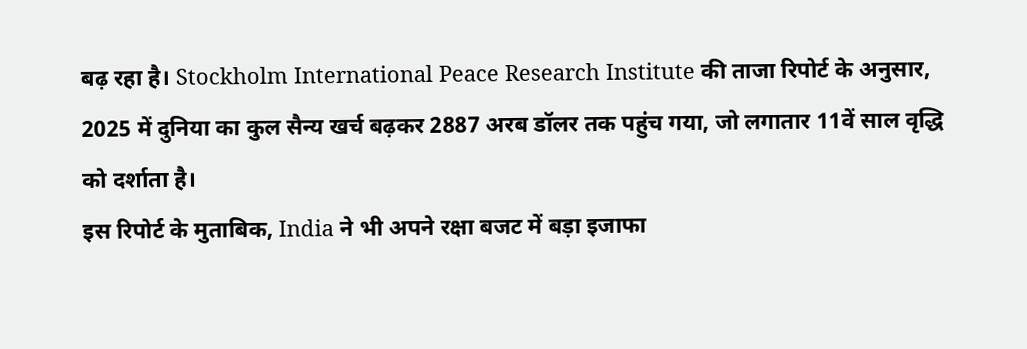बढ़ रहा है। Stockholm International Peace Research Institute की ताजा रिपोर्ट के अनुसार, 2025 में दुनिया का कुल सैन्य खर्च बढ़कर 2887 अरब डॉलर तक पहुंच गया, जो लगातार 11वें साल वृद्धि को दर्शाता है।
इस रिपोर्ट के मुताबिक, India ने भी अपने रक्षा बजट में बड़ा इजाफा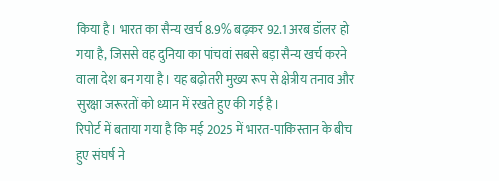किया है। भारत का सैन्य खर्च 8.9% बढ़कर 92.1 अरब डॉलर हो गया है, जिससे वह दुनिया का पांचवां सबसे बड़ा सैन्य खर्च करने वाला देश बन गया है। यह बढ़ोतरी मुख्य रूप से क्षेत्रीय तनाव और सुरक्षा जरूरतों को ध्यान में रखते हुए की गई है।
रिपोर्ट में बताया गया है कि मई 2025 में भारत-पाकिस्तान के बीच हुए संघर्ष ने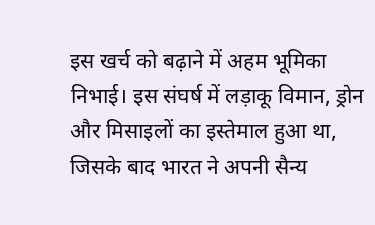इस खर्च को बढ़ाने में अहम भूमिका निभाई। इस संघर्ष में लड़ाकू विमान, ड्रोन और मिसाइलों का इस्तेमाल हुआ था, जिसके बाद भारत ने अपनी सैन्य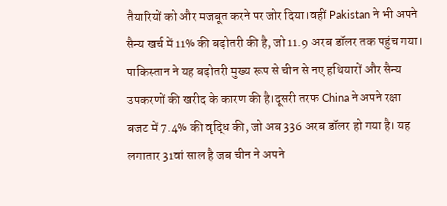तैयारियों को और मजबूत करने पर जोर दिया।वहीं Pakistan ने भी अपने सैन्य खर्च में 11% की बढ़ोतरी की है, जो 11.9 अरब डॉलर तक पहुंच गया। पाकिस्तान ने यह बढ़ोतरी मुख्य रूप से चीन से नए हथियारों और सैन्य उपकरणों की खरीद के कारण की है।दूसरी तरफ China ने अपने रक्षा बजट में 7.4% की वृद्धि की, जो अब 336 अरब डॉलर हो गया है। यह लगातार 31वां साल है जब चीन ने अपने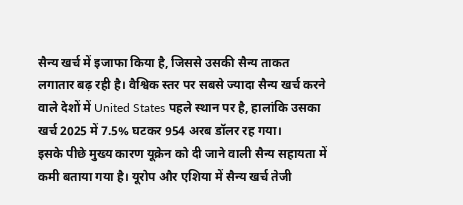सैन्य खर्च में इजाफा किया है, जिससे उसकी सैन्य ताकत लगातार बढ़ रही है। वैश्विक स्तर पर सबसे ज्यादा सैन्य खर्च करने वाले देशों में United States पहले स्थान पर है, हालांकि उसका खर्च 2025 में 7.5% घटकर 954 अरब डॉलर रह गया।
इसके पीछे मुख्य कारण यूक्रेन को दी जाने वाली सैन्य सहायता में कमी बताया गया है। यूरोप और एशिया में सैन्य खर्च तेजी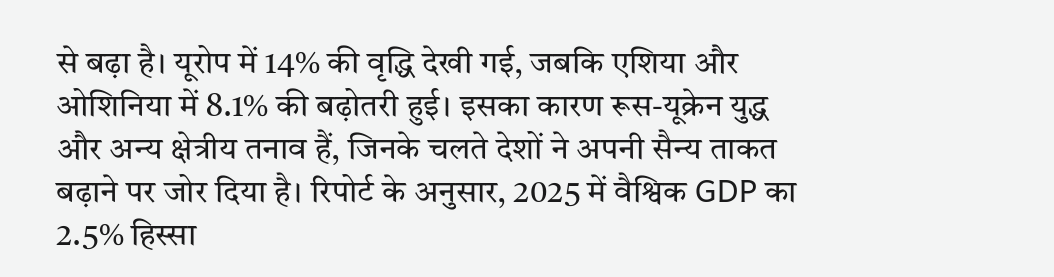से बढ़ा है। यूरोप में 14% की वृद्धि देखी गई, जबकि एशिया और ओशिनिया में 8.1% की बढ़ोतरी हुई। इसका कारण रूस-यूक्रेन युद्ध और अन्य क्षेत्रीय तनाव हैं, जिनके चलते देशों ने अपनी सैन्य ताकत बढ़ाने पर जोर दिया है। रिपोर्ट के अनुसार, 2025 में वैश्विक GDP का 2.5% हिस्सा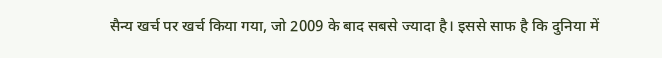सैन्य खर्च पर खर्च किया गया, जो 2009 के बाद सबसे ज्यादा है। इससे साफ है कि दुनिया में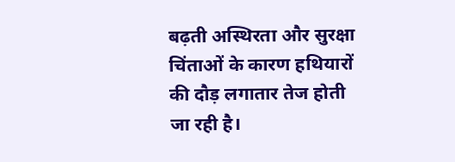बढ़ती अस्थिरता और सुरक्षा चिंताओं के कारण हथियारों की दौड़ लगातार तेज होती जा रही है।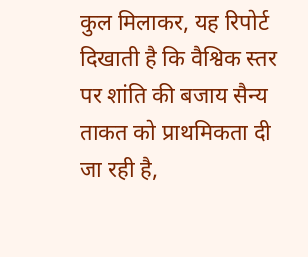कुल मिलाकर, यह रिपोर्ट दिखाती है कि वैश्विक स्तर पर शांति की बजाय सैन्य ताकत को प्राथमिकता दी जा रही है,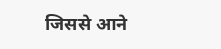जिससे आने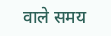वाले समय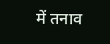में तनाव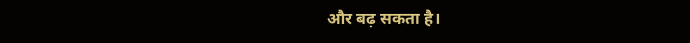और बढ़ सकता है।